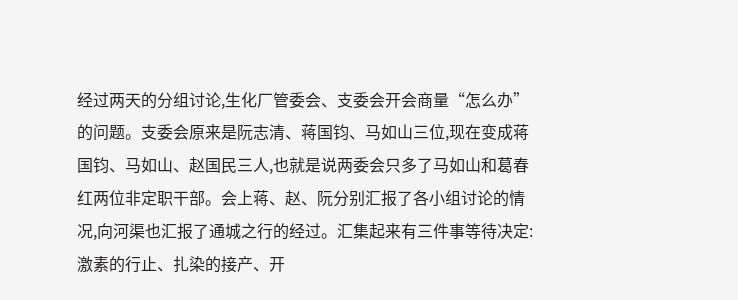经过两天的分组讨论,生化厂管委会、支委会开会商量“怎么办”的问题。支委会原来是阮志清、蒋国钧、马如山三位,现在变成蒋国钧、马如山、赵国民三人,也就是说两委会只多了马如山和葛春红两位非定职干部。会上蒋、赵、阮分别汇报了各小组讨论的情况,向河渠也汇报了通城之行的经过。汇集起来有三件事等待决定:激素的行止、扎染的接产、开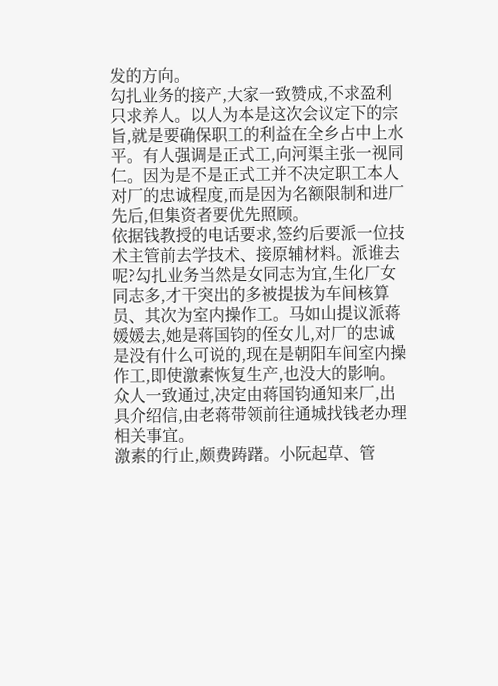发的方向。
勾扎业务的接产,大家一致赞成,不求盈利只求养人。以人为本是这次会议定下的宗旨,就是要确保职工的利益在全乡占中上水平。有人强调是正式工,向河渠主张一视同仁。因为是不是正式工并不决定职工本人对厂的忠诚程度,而是因为名额限制和进厂先后,但集资者要优先照顾。
依据钱教授的电话要求,签约后要派一位技术主管前去学技术、接原辅材料。派谁去呢?勾扎业务当然是女同志为宜,生化厂女同志多,才干突出的多被提拔为车间核算员、其次为室内操作工。马如山提议派蒋媛媛去,她是蒋国钧的侄女儿,对厂的忠诚是没有什么可说的,现在是朝阳车间室内操作工,即使激素恢复生产,也没大的影响。众人一致通过,决定由蒋国钧通知来厂,出具介绍信,由老蒋带领前往通城找钱老办理相关事宜。
激素的行止,颇费踌躇。小阮起草、管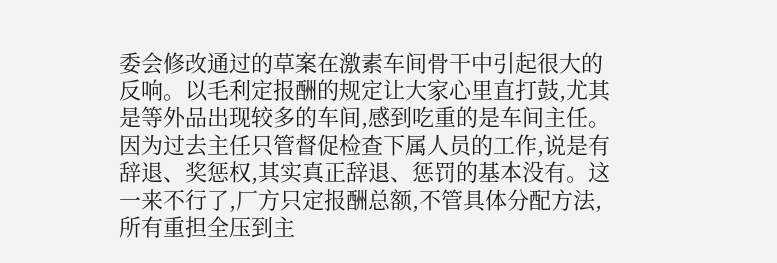委会修改通过的草案在激素车间骨干中引起很大的反响。以毛利定报酬的规定让大家心里直打鼓,尤其是等外品出现较多的车间,感到吃重的是车间主任。
因为过去主任只管督促检查下属人员的工作,说是有辞退、奖惩权,其实真正辞退、惩罚的基本没有。这一来不行了,厂方只定报酬总额,不管具体分配方法,所有重担全压到主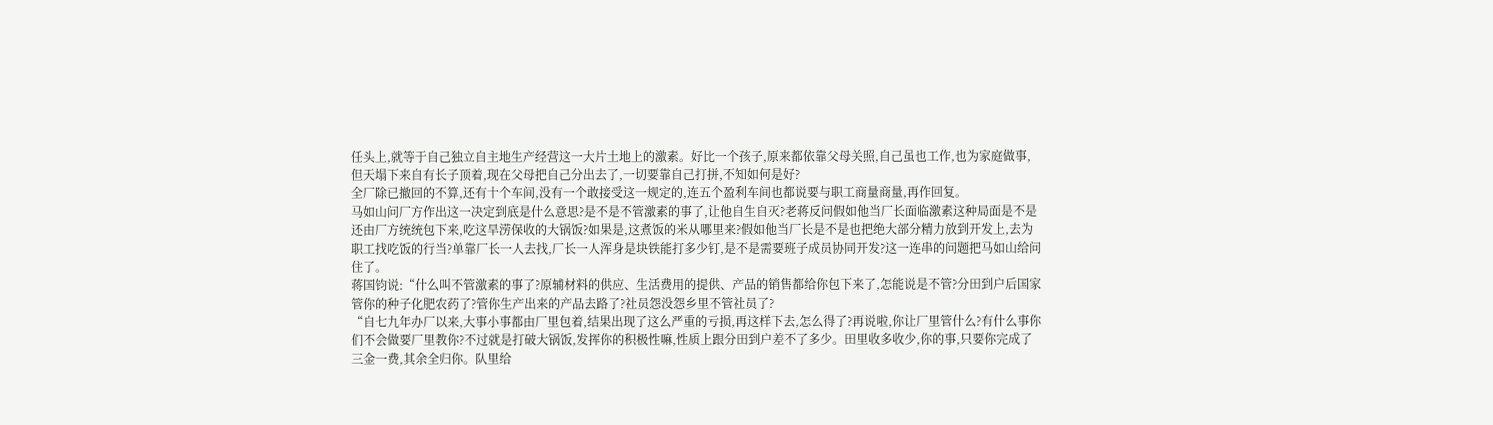任头上,就等于自己独立自主地生产经营这一大片土地上的激素。好比一个孩子,原来都依靠父母关照,自己虽也工作,也为家庭做事,但天塌下来自有长子顶着,现在父母把自己分出去了,一切要靠自己打拼,不知如何是好?
全厂除已撤回的不算,还有十个车间,没有一个敢接受这一规定的,连五个盈利车间也都说要与职工商量商量,再作回复。
马如山问厂方作出这一决定到底是什么意思?是不是不管激素的事了,让他自生自灭?老蒋反问假如他当厂长面临激素这种局面是不是还由厂方统统包下来,吃这旱涝保收的大锅饭?如果是,这煮饭的米从哪里来?假如他当厂长是不是也把绝大部分精力放到开发上,去为职工找吃饭的行当?单靠厂长一人去找,厂长一人浑身是块铁能打多少钉,是不是需要班子成员协同开发?这一连串的问题把马如山给问住了。
蒋国钧说:“什么叫不管激素的事了?原辅材料的供应、生活费用的提供、产品的销售都给你包下来了,怎能说是不管?分田到户后国家管你的种子化肥农药了?管你生产出来的产品去路了?社员怨没怨乡里不管社员了?
“自七九年办厂以来,大事小事都由厂里包着,结果出现了这么严重的亏损,再这样下去,怎么得了?再说啦,你让厂里管什么?有什么事你们不会做要厂里教你?不过就是打破大锅饭,发挥你的积极性嘛,性质上跟分田到户差不了多少。田里收多收少,你的事,只要你完成了三金一费,其余全归你。队里给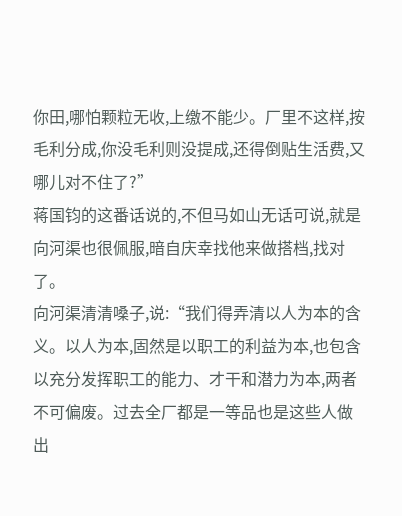你田,哪怕颗粒无收,上缴不能少。厂里不这样,按毛利分成,你没毛利则没提成,还得倒贴生活费,又哪儿对不住了?”
蒋国钧的这番话说的,不但马如山无话可说,就是向河渠也很佩服,暗自庆幸找他来做搭档,找对了。
向河渠清清嗓子,说:“我们得弄清以人为本的含义。以人为本,固然是以职工的利益为本,也包含以充分发挥职工的能力、才干和潜力为本,两者不可偏废。过去全厂都是一等品也是这些人做出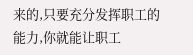来的,只要充分发挥职工的能力,你就能让职工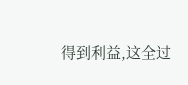得到利益,这全过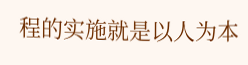程的实施就是以人为本